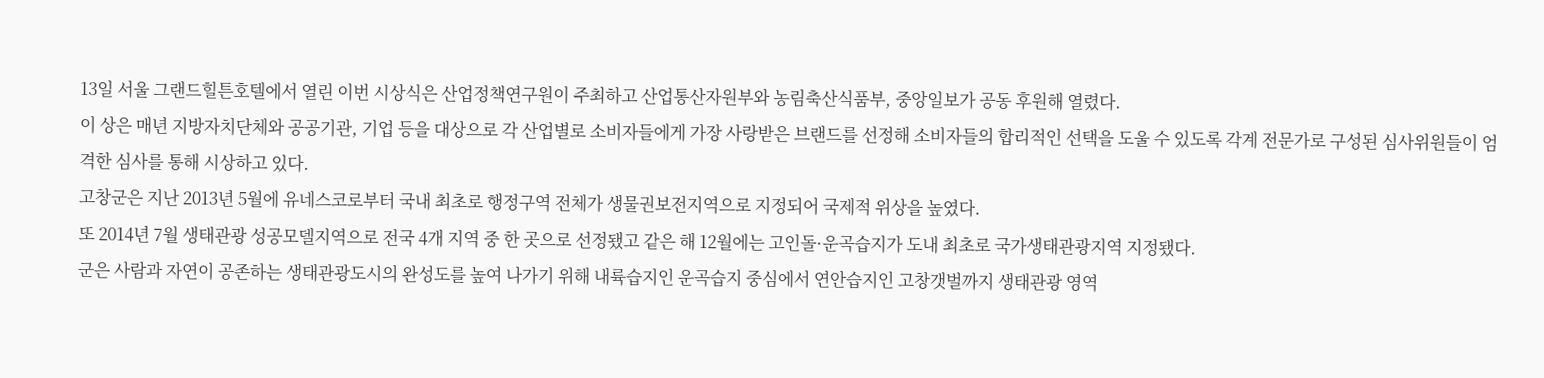13일 서울 그랜드힐튼호텔에서 열린 이번 시상식은 산업정책연구원이 주최하고 산업통산자원부와 농림축산식품부, 중앙일보가 공동 후원해 열렸다.
이 상은 매년 지방자치단체와 공공기관, 기업 등을 대상으로 각 산업별로 소비자들에게 가장 사랑받은 브랜드를 선정해 소비자들의 합리적인 선택을 도울 수 있도록 각계 전문가로 구성된 심사위원들이 엄격한 심사를 통해 시상하고 있다.
고창군은 지난 2013년 5월에 유네스코로부터 국내 최초로 행정구역 전체가 생물권보전지역으로 지정되어 국제적 위상을 높였다.
또 2014년 7월 생태관광 성공모델지역으로 전국 4개 지역 중 한 곳으로 선정됐고 같은 해 12월에는 고인돌·운곡습지가 도내 최초로 국가생태관광지역 지정됐다.
군은 사람과 자연이 공존하는 생태관광도시의 완성도를 높여 나가기 위해 내륙습지인 운곡습지 중심에서 연안습지인 고창갯벌까지 생태관광 영역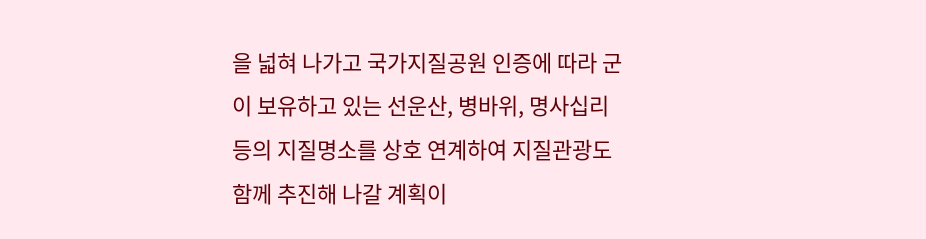을 넓혀 나가고 국가지질공원 인증에 따라 군이 보유하고 있는 선운산, 병바위, 명사십리 등의 지질명소를 상호 연계하여 지질관광도 함께 추진해 나갈 계획이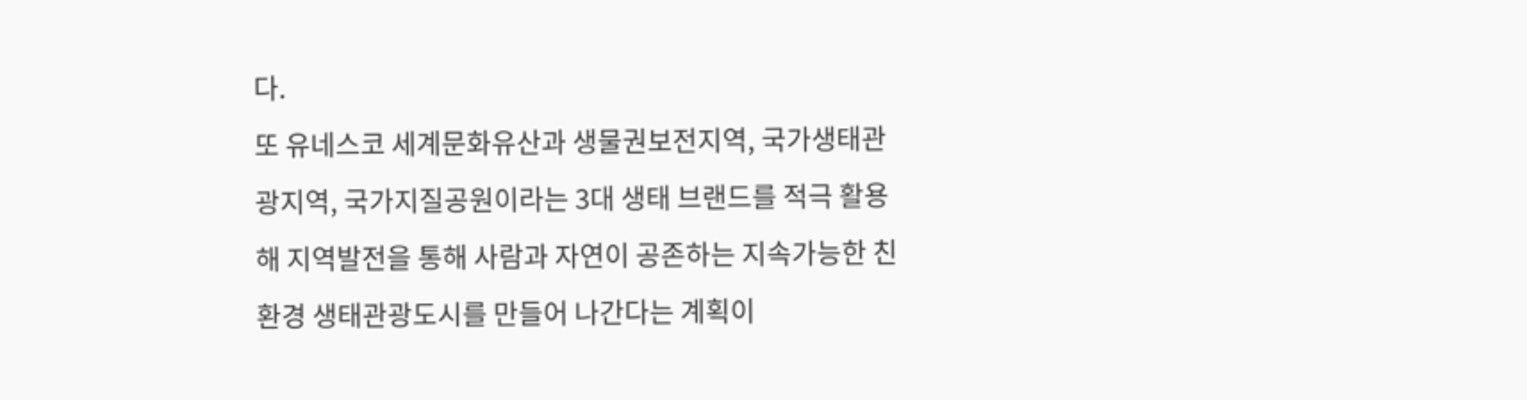다.
또 유네스코 세계문화유산과 생물권보전지역, 국가생태관광지역, 국가지질공원이라는 3대 생태 브랜드를 적극 활용해 지역발전을 통해 사람과 자연이 공존하는 지속가능한 친환경 생태관광도시를 만들어 나간다는 계획이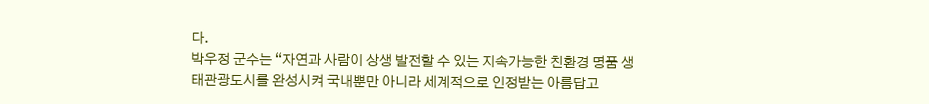다.
박우정 군수는 “자연과 사람이 상생 발전할 수 있는 지속가능한 친환경 명품 생태관광도시를 완성시켜 국내뿐만 아니라 세계적으로 인정받는 아름답고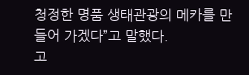청정한 명품 생태관광의 메카를 만들어 가겠다”고 말했다.
고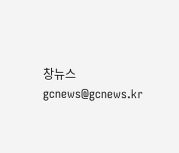창뉴스 gcnews@gcnews.kr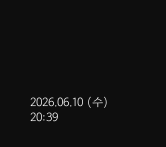2026.06.10 (수) 20:39